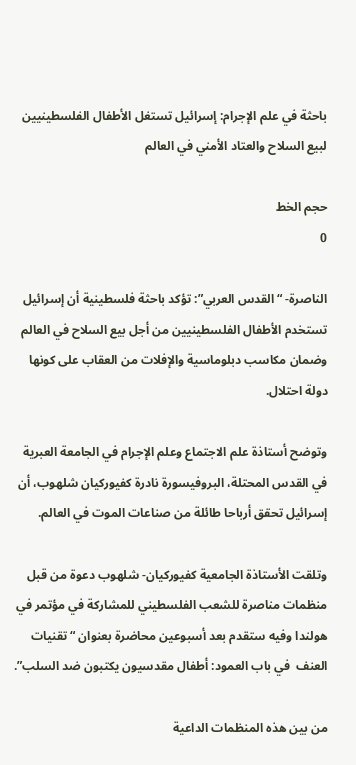باحثة في علم الإجرام: إسرائيل تستغل الأطفال الفلسطينيين لبيع السلاح والعتاد الأمني في العالم

حجم الخط
0

الناصرة- “القدس العربي”: تؤكد باحثة فلسطينية أن إسرائيل تستخدم الأطفال الفلسطينيين من أجل بيع السلاح في العالم وضمان مكاسب دبلوماسية والإفلات من العقاب على كونها دولة احتلال.

وتوضح أستاذة علم الاجتماع وعلم الإجرام في الجامعة العبرية في القدس المحتلة، البروفيسورة نادرة كفيوركيان شلهوب، أن إسرائيل تحقق أرباحا طائلة من صناعات الموت في العالم.

وتلقت الأستاذة الجامعية كفيوركيان- شلهوب دعوة من قبل منظمات مناصرة للشعب الفلسطيني للمشاركة في مؤتمر في هولندا وفيه ستقدم بعد أسبوعين محاضرة بعنوان “تقنيات العنف  في باب العمود: أطفال مقدسيون يكتبون ضد السلب”.

من بين هذه المنظمات الداعية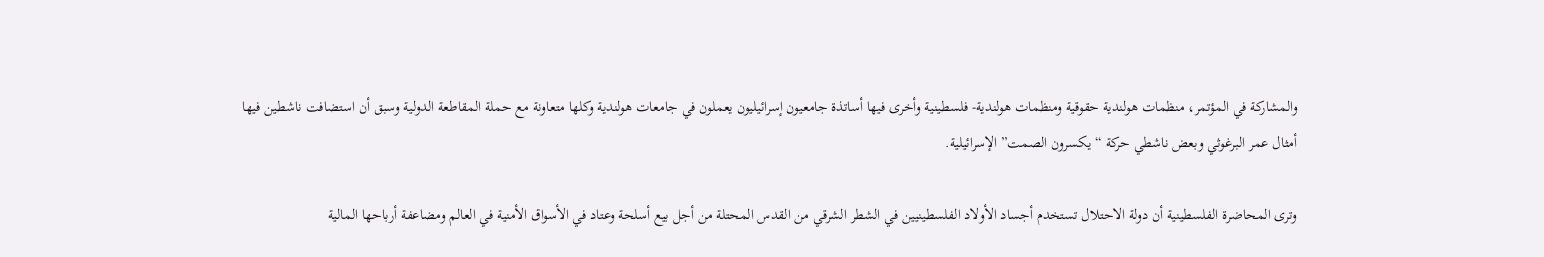والمشاركة في المؤتمر، منظمات هولندية حقوقية ومنظمات هولندية- فلسطينية وأخرى فيها أساتذة جامعيون إسرائيليون يعملون في جامعات هولندية وكلها متعاونة مع حملة المقاطعة الدولية وسبق أن استضافت ناشطين فيها أمثال عمر البرغوثي وبعض ناشطي حركة “يكسرون الصمت” الإسرائيلية.

وترى المحاضرة الفلسطينية أن دولة الاحتلال تستخدم أجساد الأولاد الفلسطينيين في الشطر الشرقي من القدس المحتلة من أجل بيع أسلحة وعتاد في الأسواق الأمنية في العالم ومضاعفة أرباحها المالية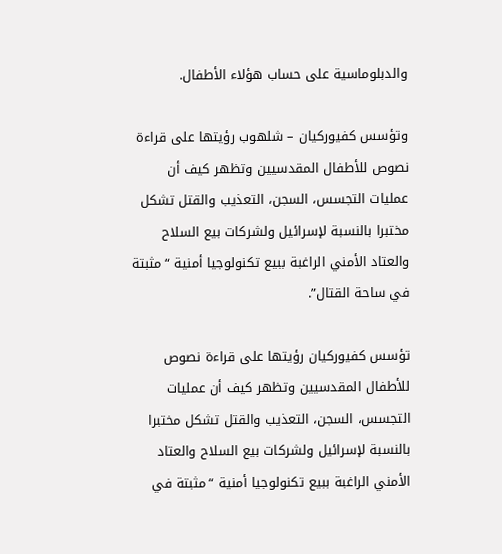والدبلوماسية على حساب هؤلاء الأطفال.

وتؤسس كفيوركيان – شلهوب رؤيتها على قراءة نصوص للأطفال المقدسيين وتظهر كيف أن عمليات التجسس، السجن، التعذيب والقتل تشكل مختبرا بالنسبة لإسرائيل ولشركات بيع السلاح والعتاد الأمني الراغبة ببيع تكنولوجيا أمنية “مثبتة في ساحة القتال”.

تؤسس كفيوركيان رؤيتها على قراءة نصوص للأطفال المقدسيين وتظهر كيف أن عمليات التجسس، السجن، التعذيب والقتل تشكل مختبرا بالنسبة لإسرائيل ولشركات بيع السلاح والعتاد الأمني الراغبة ببيع تكنولوجيا أمنية “مثبتة في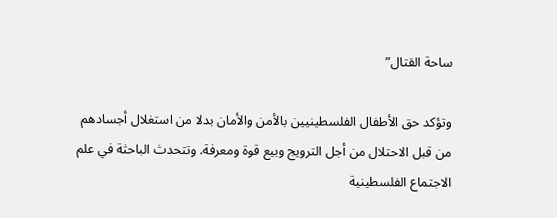ساحة القتال”

وتؤكد حق الأطفال الفلسطينيين بالأمن والأمان بدلا من استغلال أجسادهم من قبل الاحتلال من أجل الترويج وبيع قوة ومعرفة. وتتحدث الباحثة في علم الاجتماع الفلسطينية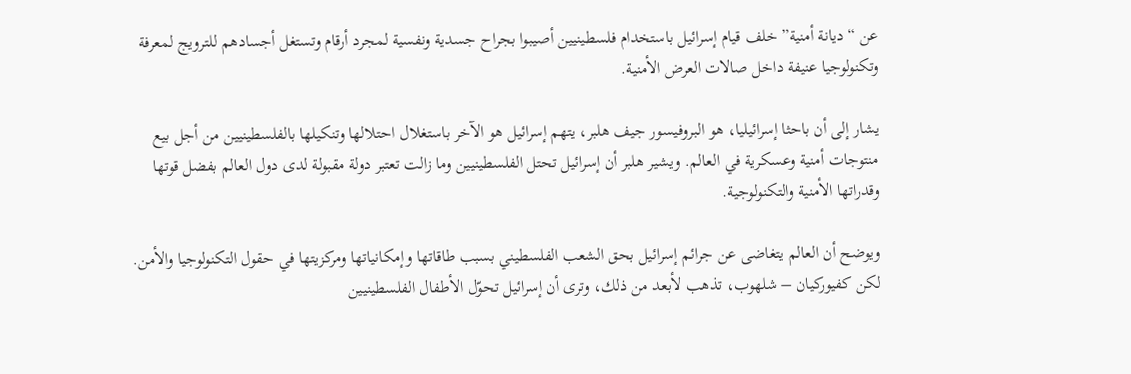عن “ديانة أمنية” خلف قيام إسرائيل باستخدام فلسطينيين أصيبوا بجراح جسدية ونفسية لمجرد أرقام وتستغل أجسادهم للترويج لمعرفة وتكنولوجيا عنيفة داخل صالات العرض الأمنية.

يشار إلى أن باحثا إسرائيليا، هو البروفيسور جيف هلبر، يتهم إسرائيل هو الآخر باستغلال احتلالها وتنكيلها بالفلسطينيين من أجل بيع منتوجات أمنية وعسكرية في العالم. ويشير هلبر أن إسرائيل تحتل الفلسطينيين وما زالت تعتبر دولة مقبولة لدى دول العالم بفضل قوتها وقدراتها الأمنية والتكنولوجية.

ويوضح أن العالم يتغاضى عن جرائم إسرائيل بحق الشعب الفلسطيني بسبب طاقاتها وإمكانياتها ومركزيتها في حقول التكنولوجيا والأمن. لكن كفيوركيان – شلهوب، تذهب لأبعد من ذلك، وترى أن إسرائيل تحوّل الأطفال الفلسطينيين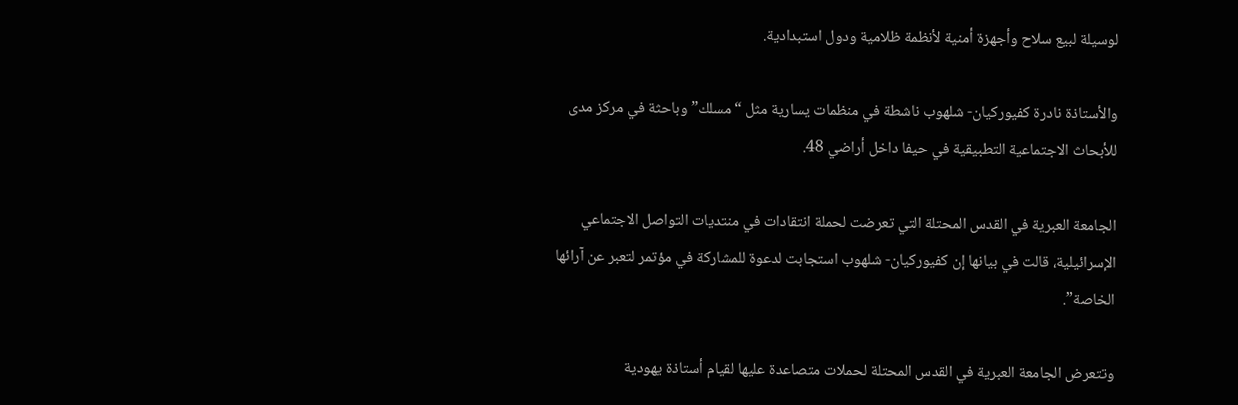لوسيلة لبيع سلاح وأجهزة أمنية لأنظمة ظلامية ودول استبدادية.

والأستاذة نادرة كفيوركيان- شلهوب ناشطة في منظمات يسارية مثل “مسلك” وباحثة في مركز مدى للأبحاث الاجتماعية التطبيقية في حيفا داخل أراضي 48.

الجامعة العبرية في القدس المحتلة التي تعرضت لحملة انتقادات في منتديات التواصل الاجتماعي الإسرائيلية، قالت في بيانها إن كفيوركيان- شلهوب استجابت لدعوة للمشاركة في مؤتمر لتعبر عن آرائها الخاصة”.

وتتعرض الجامعة العبرية في القدس المحتلة لحملات متصاعدة عليها لقيام أستاذة يهودية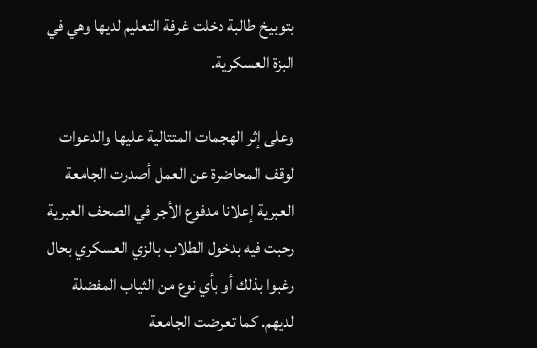بتوبيخ طالبة دخلت غرفة التعليم لديها وهي في البزة العسكرية.

وعلى إثر الهجمات المتتالية عليها والدعوات لوقف المحاضرة عن العمل أصدرت الجامعة العبرية إعلانا مدفوع الأجر في الصحف العبرية رحبت فيه بدخول الطلاب بالزي العسكري بحال رغبوا بذلك أو بأي نوع من الثياب المفضلة لديهم. كما تعرضت الجامعة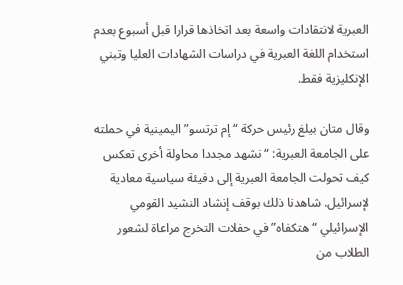العبرية لانتقادات واسعة بعد اتخاذها قرارا قبل أسبوع بعدم استخدام اللغة العبرية في دراسات الشهادات العليا وتبني الإنكليزية فقط.

وقال متان بيلغ رئيس حركة “إم ترتسو” اليمينية في حملته على الجامعة العبرية: “نشهد مجددا محاولة أخرى تعكس كيف تحولت الجامعة العبرية إلى دفيئة سياسية معادية لإسرائيل. شاهدنا ذلك بوقف إنشاد النشيد القومي الإسرائيلي “هتكفاه” في حفلات التخرج مراعاة لشعور الطلاب من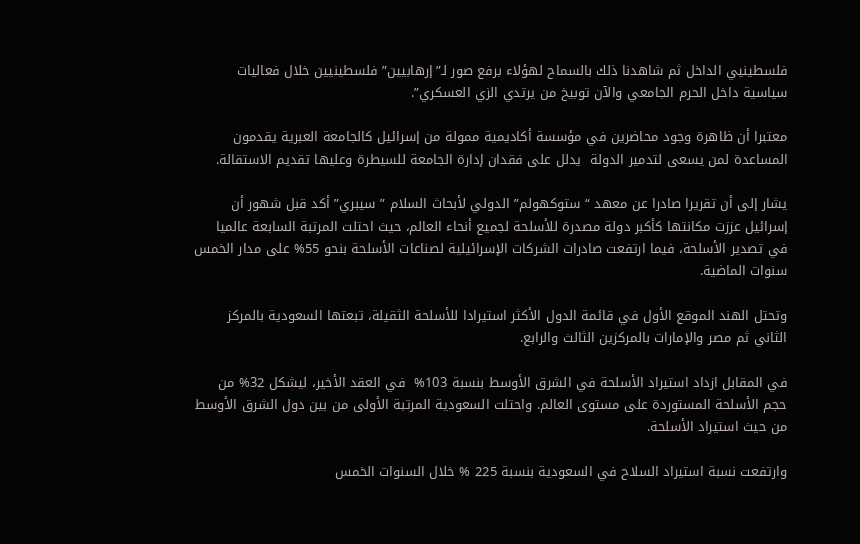فلسطينيي الداخل ثم شاهدنا ذلك بالسماح لهؤلاء برفع صور لـ”إرهابيين” فلسطينيين خلال فعاليات سياسية داخل الحرم الجامعي والآن توبيخ من يرتدي الزي العسكري”.

معتبرا أن ظاهرة وجود محاضرين في مؤسسة أكاديمية ممولة من إسرائيل كالجامعة العبرية يقدمون المساعدة لمن يسعى لتدمير الدولة  يدلل على فقدان إدارة الجامعة للسيطرة وعليها تقديم الاستقالة.

يشار إلى أن تقريرا صادرا عن معهد “ستوكهولم” الدولي لأبحاث السلام ” سيبري” أكد قبل شهور أن إسرائيل عززت مكانتها كأكبر دولة مصدرة للأسلحة لجميع أنحاء العالم، حيث احتلت المرتبة السابعة عالميا في تصدير الأسلحة، فيما ارتفعت صادرات الشركات الإسرائيلية لصناعات الأسلحة بنحو 55% على مدار الخمس سنوات الماضية.

وتحتل الهند الموقع الأول في قائمة الدول الأكثر استيرادا للأسلحة الثقيلة، تبعتها السعودية بالمركز الثاني ثم مصر والإمارات بالمركزين الثالث والرابع.

في المقابل ازداد استيراد الأسلحة في الشرق الأوسط بنسبة 103%  في العقد الأخير، ليشكل 32% من حجم الأسلحة المستوردة على مستوى العالم. واحتلت السعودية المرتبة الأولى من بين دول الشرق الأوسط من حيث استيراد الأسلحة.

وارتفعت نسبة استيراد السلاح في السعودية بنسبة 225 % خلال السنوات الخمس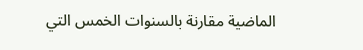الماضية مقارنة بالسنوات الخمس التي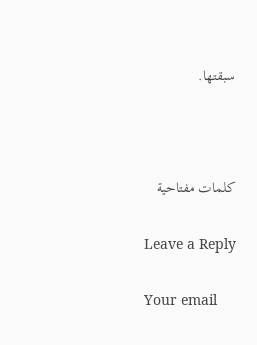سبقتها.



كلمات مفتاحية

Leave a Reply

Your email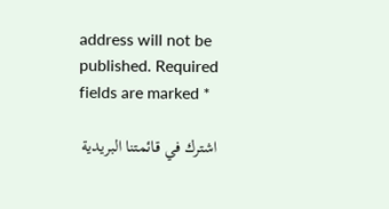address will not be published. Required fields are marked *

اشترك في قائمتنا البريدية